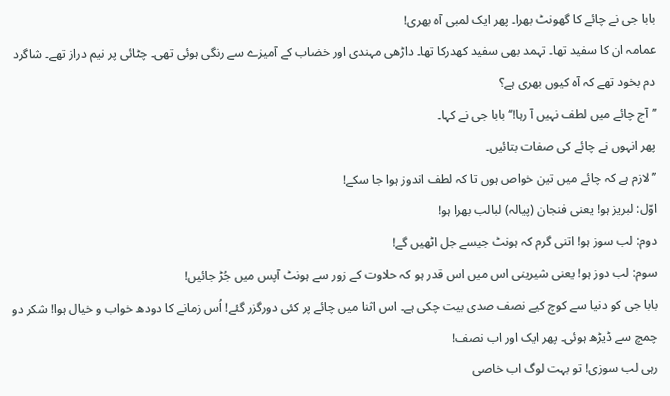بابا جی نے چائے کا گھونٹ بھرا۔ پھر ایک لمبی آہ بھری!
عمامہ ان کا سفید تھا۔ تہمد بھی سفید کھدرکا تھا۔ داڑھی مہندی اور خضاب کے آمیزے سے رنگی ہوئی تھی۔ چٹائی پر نیم دراز تھے۔ شاگرد دم بخود تھے کہ آہ کیوں بھری ہے؟
’’آج چائے میں لطف نہیں آ رہا!‘‘ بابا جی نے کہا۔
پھر انہوں نے چائے کی صفات بتائیں۔
’’لازم ہے کہ چائے میں تین خواص ہوں تا کہ لطف اندوز ہوا جا سکے!
اوّل: لبریز ہو! یعنی فنجان (پیالہ) لبالب بھرا ہو!
دوم: لب سوز ہو! اتنی گرم کہ ہونٹ جیسے جل اٹھیں گے!
سوم: لب دوز ہو! یعنی شیرینی اس میں اس قدر ہو کہ حلاوت کے زور سے ہونٹ آپس میں جُڑ جائیں!
بابا جی کو دنیا سے کوچ کیے نصف صدی بیت چکی ہے۔ اس اثنا میں چائے پر کئی دورگزر گئے! اُس زمانے کا دودھ خواب و خیال ہوا! شکر دو چمچ سے ڈیڑھ ہوئی۔ پھر ایک اور اب نصف!
رہی لب سوزی! تو بہت لوگ اب خاصی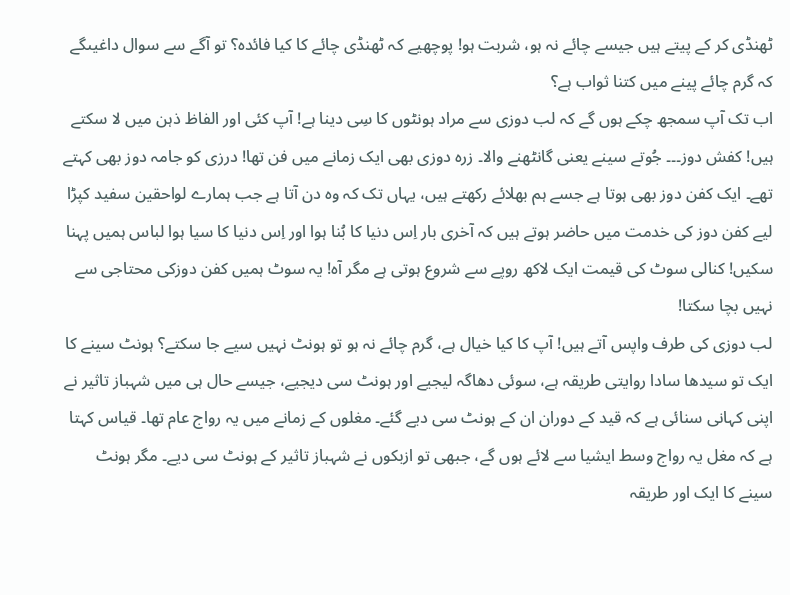ٹھنڈی کر کے پیتے ہیں جیسے چائے نہ ہو، شربت ہو! پوچھیے کہ ٹھنڈی چائے کا کیا فائدہ؟ تو آگے سے سوال داغیںگے کہ گرم چائے پینے میں کتنا ثواب ہے؟
اب تک آپ سمجھ چکے ہوں گے کہ لب دوزی سے مراد ہونٹوں کا سِی دینا ہے! آپ کئی اور الفاظ ذہن میں لا سکتے ہیں! کفش دوز۔۔۔ جُوتے سینے یعنی گانٹھنے والا۔ زرہ دوزی بھی ایک زمانے میں فن تھا! درزی کو جامہ دوز بھی کہتے تھے۔ ایک کفن دوز بھی ہوتا ہے جسے ہم بھلائے رکھتے ہیں، یہاں تک کہ وہ دن آتا ہے جب ہمارے لواحقین سفید کپڑا لیے کفن دوز کی خدمت میں حاضر ہوتے ہیں کہ آخری بار اِس دنیا کا بُنا ہوا اور اِس دنیا کا سیا ہوا لباس ہمیں پہنا سکیں! کنالی سوٹ کی قیمت ایک لاکھ روپے سے شروع ہوتی ہے مگر آہ! یہ سوٹ ہمیں کفن دوزکی محتاجی سے نہیں بچا سکتا!
لب دوزی کی طرف واپس آتے ہیں! آپ کا کیا خیال ہے، گرم چائے نہ ہو تو ہونٹ نہیں سیے جا سکتے؟ ہونٹ سینے کا ایک تو سیدھا سادا روایتی طریقہ ہے، سوئی دھاگہ لیجیے اور ہونٹ سی دیجیے، جیسے حال ہی میں شہباز تاثیر نے اپنی کہانی سنائی ہے کہ قید کے دوران ان کے ہونٹ سی دیے گئے۔ مغلوں کے زمانے میں یہ رواج عام تھا۔ قیاس کہتا ہے کہ مغل یہ رواج وسط ایشیا سے لائے ہوں گے، جبھی تو ازبکوں نے شہباز تاثیر کے ہونٹ سی دیے۔ مگر ہونٹ سینے کا ایک اور طریقہ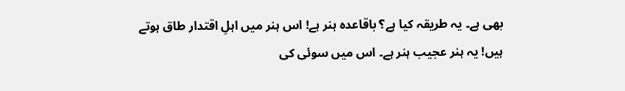بھی ہے۔ یہ طریقہ کیا ہے؟ باقاعدہ ہنر ہے! اس ہنر میں اہلِ اقتدار طاق ہوتے ہیں! یہ ہنر عجیب ہنر ہے۔ اس میں سوئی کی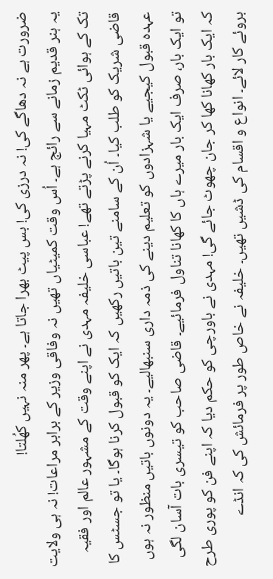ضرورت ہے نہ دھاگے کی! نہ درزی کی! بس پیٹ بھرا جاتا ہے۔ پھر منہ نہیں کھُلتا!
یہ ہنر قدیم زمانے سے رائج ہے۔ اُس وقت کمیٹیاں تھیں نہ وفاقی وزیر کے برابر مراعات! نہ ہی ولایت تک کے ہوائی ٹکٹ مہیا کرنے پڑتے تھے! عباسی خلیفہ مہدی نے اپنے وقت کے مشہور عالم اور فقیہ قاضی شریک کو طلب کیا۔ اُن کے سامنے تین باتیں رکھیں کہ ایک کو قبول کرنا ہوگا۔ یا تو جسٹس کا عہدہ قبول کیجیے یا شہزادوں کو تعلیم دینے کی ذمہ داری سنبھالیے۔ یہ دونوں باتیں منظور نہ ہوں تو ایک بار، صرف ایک بار میرے ہاں کا کھانا تناول فرمائیے۔ قاضی صاحب کو تیسری بات آسان لگی کہ ایک بار کھانا کھا کر جان چھوٹ جائے گی! مہدی نے باورچی کو حکم دیا کہ اپنے فن کو پوری طرح بروئے کار لائے۔ انواع و اقسام کی ڈشیں تھیں۔ خلیفہ نے خاص طور پر فرمائش کی کہ انڈے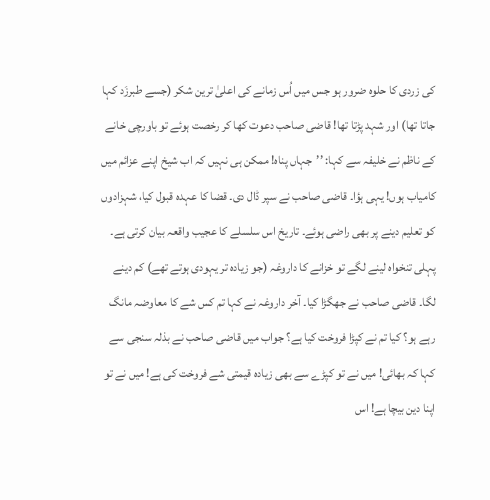کی زردی کا حلوہ ضرور ہو جس میں اُس زمانے کی اعلیٰ ترین شکر (جسے طبرزَد کہا جاتا تھا) اور شہد پڑتا تھا! قاضی صاحب دعوت کھا کر رخصت ہوئے تو باورچی خانے کے ناظم نے خلیفہ سے کہا: ’’جہاں پناہ! ممکن ہی نہیں کہ اب شیخ اپنے عزائم میں کامیاب ہوں! یہی ہؤا۔ قاضی صاحب نے سپر ڈال دی۔ قضا کا عہدہ قبول کیا، شہزادوں کو تعلیم دینے پر بھی راضی ہوئے۔ تاریخ اس سلسلے کا عجیب واقعہ بیان کرتی ہے۔ پہلی تنخواہ لینے لگے تو خزانے کا داروغہ (جو زیادہ تر یہودی ہوتے تھے) کم دینے لگا۔ قاضی صاحب نے جھگڑا کیا۔ آخر داروغہ نے کہا تم کس شے کا معاوضہ مانگ رہے ہو؟ کیا تم نے کپڑا فروخت کیا ہے؟ جواب میں قاضی صاحب نے بذلہ سنجی سے کہا کہ بھائی! میں نے تو کپڑے سے بھی زیادہ قیمتی شے فروخت کی ہے! میں نے تو اپنا دین بیچا ہے! اس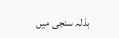بذلہ سنجی میں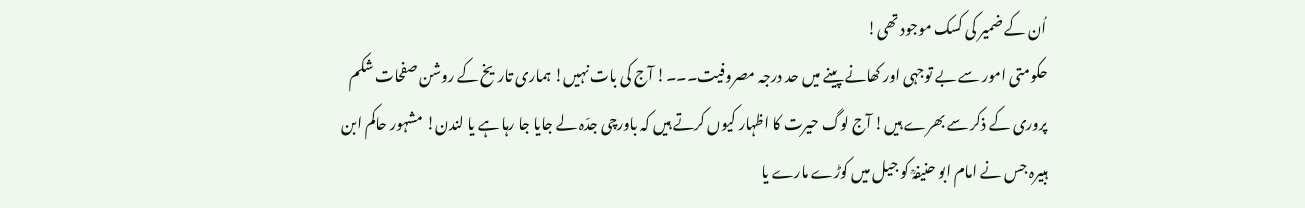اُن کے ضمیر کی کسک موجود تھی!
حکومتی امور سے بے توجہی اور کھانے پینے میں حد درجہ مصروفیت۔۔۔! آج کی بات نہیں! ہماری تاریخ کے روشن صفحات شکم پروری کے ذکر سے بھرے ہیں! آج لوگ حیرت کا اظہار کیوں کرتے ہیں کہ باورچی جدّہ لے جایا جا رہا ہے یا لندن! مشہور حاکم ابن ہبیرہ جس نے امام ابو حنیفہؒ کو جیل میں کوڑے مارے یا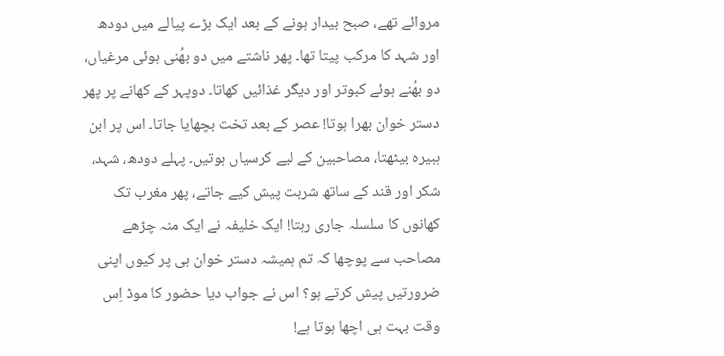مروائے تھے، صبح بیدار ہونے کے بعد ایک بڑے پیالے میں دودھ اور شہد کا مرکب پیتا تھا۔ پھر ناشتے میں دو بھُنی ہوئی مرغیاں، دو بھُنے ہوئے کبوتر اور دیگر غذائیں کھاتا۔ دوپہر کے کھانے پر پھر دستر خوان بھرا ہوتا! عصر کے بعد تخت بچھایا جاتا۔ اس پر ابن ہبیرہ بیٹھتا، مصاحبین کے لیے کرسیاں ہوتیں۔ پہلے دودھ، شہد، شکر اور قند کے ساتھ شربت پیش کیے جاتے، پھر مغرب تک کھانوں کا سلسلہ جاری رہتا! ایک خلیفہ نے ایک منہ چڑھے مصاحب سے پوچھا کہ تم ہمیشہ دستر خوان ہی پر کیوں اپنی ضرورتیں پیش کرتے ہو؟ اس نے جواب دیا حضور کا موڈ اِس وقت بہت ہی اچھا ہوتا ہے!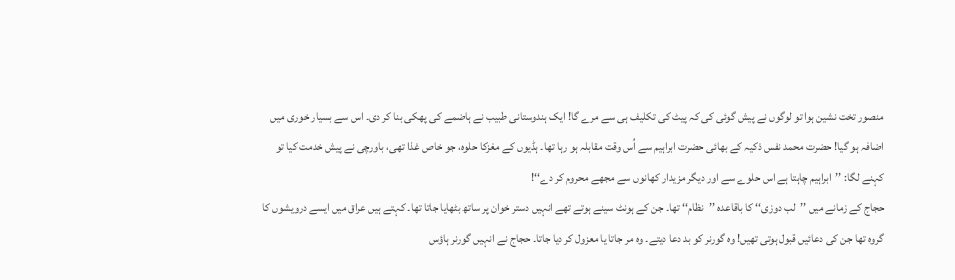منصور تخت نشین ہوا تو لوگوں نے پیش گوئی کی کہ پیٹ کی تکلیف ہی سے مرے گا! ایک ہندوستانی طبیب نے ہاضمے کی پھکی بنا کر دی۔ اس سے بسیار خوری میں اضافہ ہو گیا! حضرت محمد نفس ذکیہ کے بھائی حضرت ابراہیم سے اُس وقت مقابلہ ہو رہا تھا۔ ہڈیوں کے مغزکا حلوہ، جو خاص غذا تھی، باورچی نے پیش خدمت کیا تو کہنے لگا: ’’ابراہیم چاہتا ہے اس حلوے سے اور دیگر مزیدار کھانوں سے مجھے محروم کر دے‘‘!
حجاج کے زمانے میں ’’لب دوزی‘‘ کا باقاعدہ ’’نظام‘‘ تھا۔ جن کے ہونٹ سینے ہوتے تھے انہیں دستر خوان پر ساتھ بٹھایا جاتا تھا۔ کہتے ہیں عراق میں ایسے درویشوں کا گروہ تھا جن کی دعائیں قبول ہوتی تھیں! وہ گورنر کو بد دعا دیتے۔ وہ مر جاتا یا معزول کر دیا جاتا۔ حجاج نے انہیں گورنر ہاؤس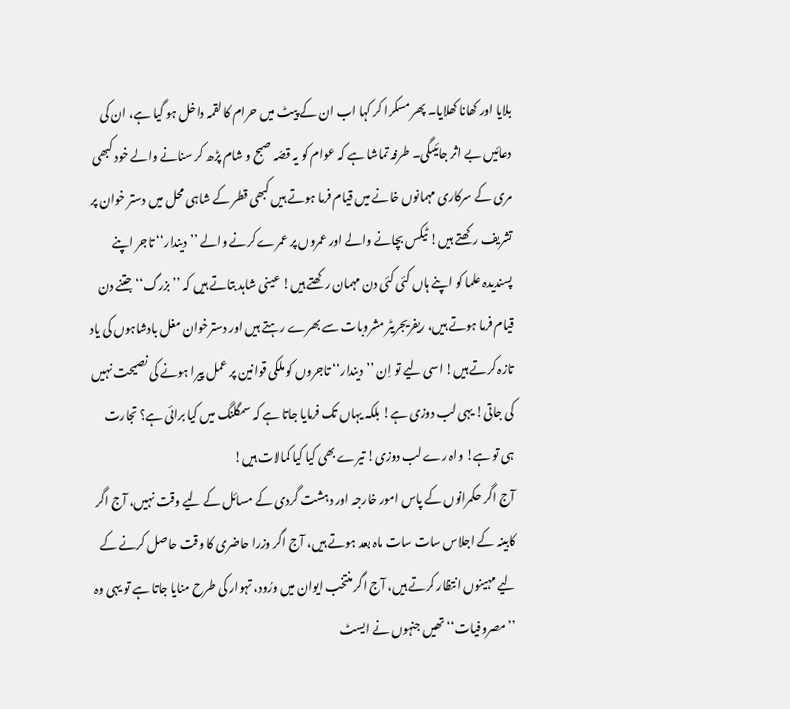بلایا اور کھانا کھلایا۔ پھر مسکرا کر کہا اب ان کے پیٹ میں حرام کا لقمہ داخل ہو گیا ہے، ان کی دعائیں بے اثر جائیںگی۔ طرفہ تماشا ہے کہ عوام کو یہ قصّہ صبح و شام پڑھ کر سنانے والے خود کبھی مری کے سرکاری مہمانوں خانے میں قیام فرما ہوتے ہیں کبھی قطر کے شاہی محل میں دستر خوان پر تشریف رکھتے ہیں! ٹیکس بچانے والے اور عمروں پر عمرے کرنے والے ’’دیندار‘‘ تاجر اپنے پسندیدہ علما کو اپنے ہاں کئی کئی دن مہمان رکھتے ہیں! عینی شاہد بتاتے ہیں کہ ’’بزرگ‘‘ جتنے دن قیام فرما ہوتے ہیں، ریفریجریٹر مشروبات سے بھرے رہتے ہیں اور دسترخوان مغل بادشاہوں کی یاد تازہ کرتے ہیں! اسی لیے تو اِن ’’دیندار‘‘ تاجروں کو ملکی قوانین پر عمل پیرا ہونے کی نصیحت نہیں کی جاتی! یہی لب دوزی ہے! بلکہ یہاں تک فرمایا جاتا ہے کہ سمگلنگ میں کیا برائی ہے؟ تجارت ہی تو ہے! واہ رے لب دوزی! تیرے بھی کیا کیا کمالات ہیں!
آج اگر حکمرانوں کے پاس امور خارجہ اور دہشت گردی کے مسائل کے لیے وقت نہیں، آج اگر کابینہ کے اجلاس سات سات ماہ بعد ہوتے ہیں، آج اگر وزرا حاضری کا وقت حاصل کرنے کے لیے مہینوں انتظار کرتے ہیں، آج اگر منتخب ایوان میں ورُود، تہوار کی طرح منایا جاتا ہے تو یہی وہ ’’مصروفیات‘‘ تھیں جنہوں نے ایسٹ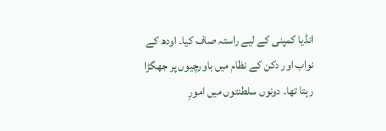انڈیا کمپنی کے لیے راستہ صاف کیا۔ اودھ کے نواب اور دکن کے نظام میں باورچیوں پر جھگڑا رہتا تھا۔ دونوں سلطنتوں میں امورِ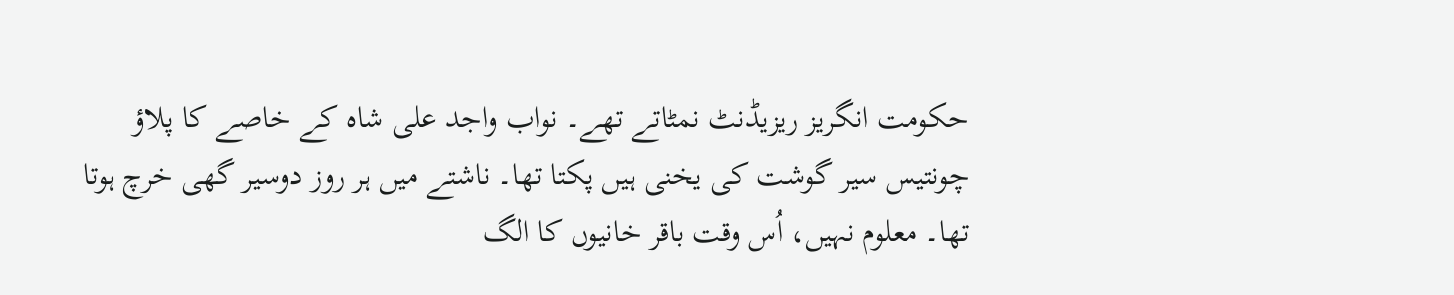حکومت انگریز ریزیڈنٹ نمٹاتے تھے۔ نواب واجد علی شاہ کے خاصے کا پلاؤ چونتیس سیر گوشت کی یخنی ہیں پکتا تھا۔ ناشتے میں ہر روز دوسیر گھی خرچ ہوتا تھا۔ معلوم نہیں، اُس وقت باقر خانیوں کا الگ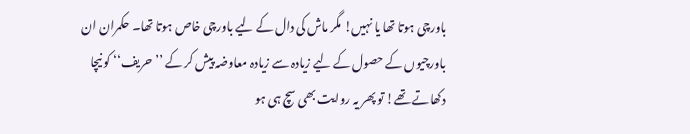باورچی ہوتا تھا یا نہیں! مگر ماش کی دال کے لیے باورچی خاص ہوتا تھا۔ حکمران ان باورچیوں کے حصول کے لیے زیادہ سے زیادہ معاوضہ پیش کر کے ’’حریف‘‘ کو نیچا دکھاتے تھے! تو پھر یہ روایت بھی سچ ہی ہو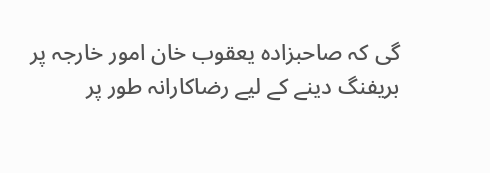گی کہ صاحبزادہ یعقوب خان امور خارجہ پر بریفنگ دینے کے لیے رضاکارانہ طور پر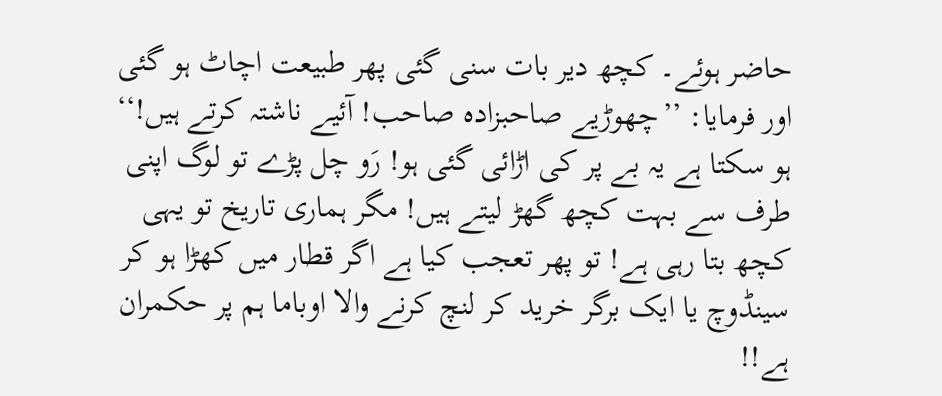حاضر ہوئے۔ کچھ دیر بات سنی گئی پھر طبیعت اچاٹ ہو گئی اور فرمایا: ’’چھوڑیے صاحبزادہ صاحب! آئیے ناشتہ کرتے ہیں!‘‘
ہو سکتا ہے یہ بے پر کی اڑائی گئی ہو! رَو چل پڑے تو لوگ اپنی طرف سے بہت کچھ گھڑ لیتے ہیں! مگر ہماری تاریخ تو یہی کچھ بتا رہی ہے! تو پھر تعجب کیا ہے اگر قطار میں کھڑا ہو کر سینڈوچ یا ایک برگر خرید کر لنچ کرنے والا اوباما ہم پر حکمران ہے!!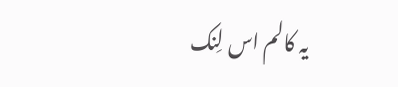یہ کالم اس لِنک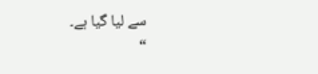سے لیا گیا ہے۔
“